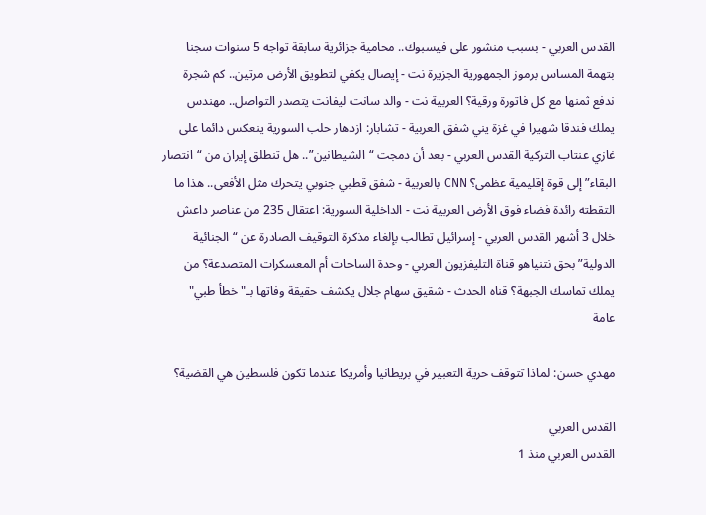القدس العربي - بسبب منشور على فيسبوك.. محامية جزائرية سابقة تواجه 5 سنوات سجنا بتهمة المساس برموز الجمهورية الجزيرة نت - إيصال يكفي لتطويق الأرض مرتين.. كم شجرة ندفع ثمنها مع كل فاتورة ورقية؟ العربية نت - والد سانت ليفانت يتصدر التواصل.. مهندس يملك فندقا شهيرا في غزة يني شفق العربية - تشابار: ازدهار حلب السورية ينعكس دائما على غازي عنتاب التركية القدس العربي - بعد أن دمجت “الشيطانين”.. هل تنطلق إيران من “انتصار البقاء” إلى قوة إقليمية عظمى؟ CNN بالعربية - شفق قطبي جنوبي يتحرك مثل الأفعى.. هذا ما التقطته رائدة فضاء فوق الأرض العربية نت - الداخلية السورية: اعتقال 235 من عناصر داعش خلال 3 أشهر القدس العربي - إسرائيل تطالب بإلغاء مذكرة التوقيف الصادرة عن “الجنائية الدولية” بحق نتنياهو قناة التليفزيون العربي - وحدة الساحات أم المعسكرات المتصدعة؟ من يملك تماسك الجبهة؟ قناه الحدث - شقيق سهام جلال يكشف حقيقة وفاتها بـ"خطأ طبي"
عامة

مهدي حسن: لماذا تتوقف حرية التعبير في بريطانيا وأمريكا عندما تكون فلسطين هي القضية؟

القدس العربي
القدس العربي منذ 1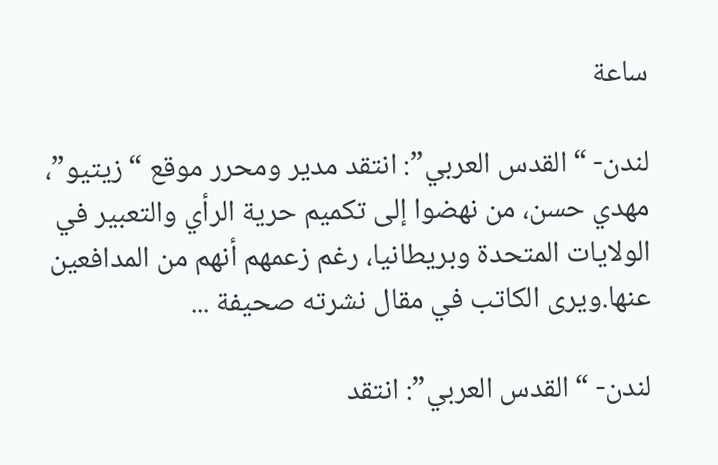ساعة

لندن- “القدس العربي”: انتقد مدير ومحرر موقع “زيتيو”، مهدي حسن، من نهضوا إلى تكميم حرية الرأي والتعبير في الولايات المتحدة وبريطانيا، رغم زعمهم أنهم من المدافعين عنها.ويرى الكاتب في مقال نشرته صحيفة ...

لندن- “القدس العربي”: انتقد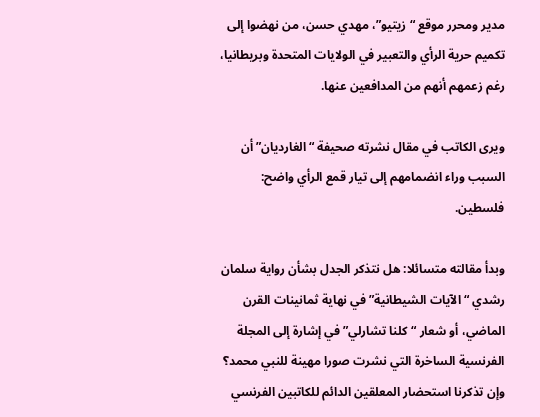مدير ومحرر موقع “زيتيو”، مهدي حسن، من نهضوا إلى تكميم حرية الرأي والتعبير في الولايات المتحدة وبريطانيا، رغم زعمهم أنهم من المدافعين عنها.

ويرى الكاتب في مقال نشرته صحيفة “الغارديان” أن السبب وراء انضمامهم إلى تيار قمع الرأي واضح: فلسطين.

وبدأ مقالته متسائلا: هل نتذكر الجدل بشأن رواية سلمان رشدي “الآيات الشيطانية” في نهاية ثمانينات القرن الماضي، أو شعار “كلنا تشارلي” في إشارة إلى المجلة الفرنسية الساخرة التي نشرت صورا مهينة للنبي محمد؟ وإن تذكرنا استحضار المعلقين الدائم للكاتبين الفرنسي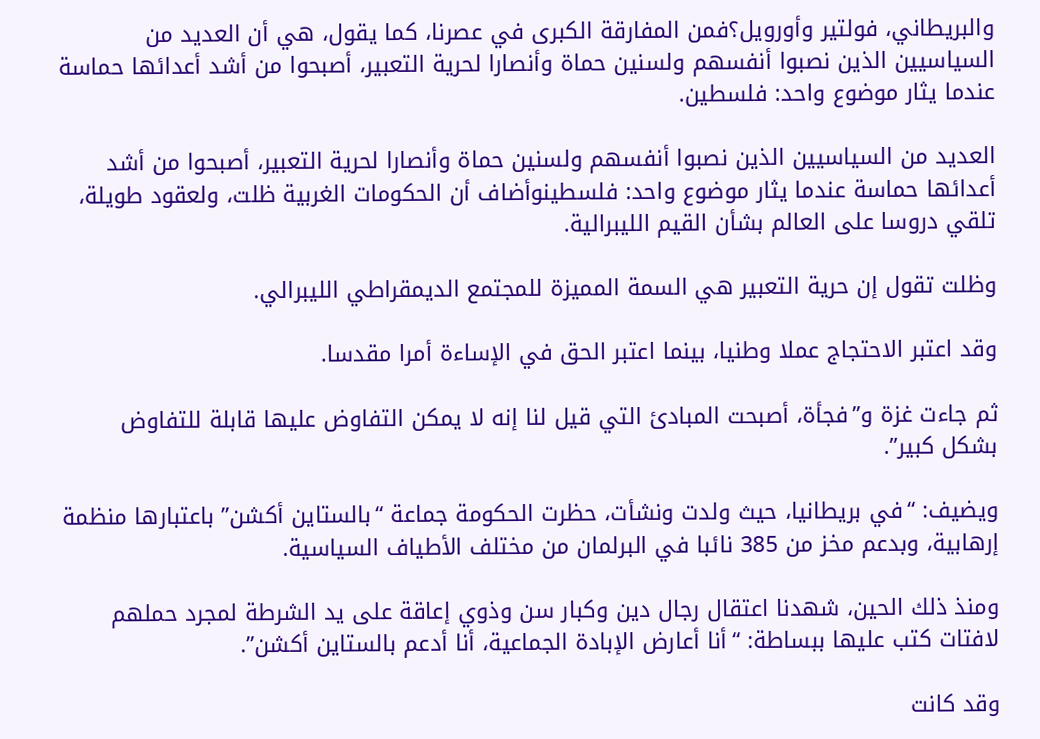والبريطاني، فولتير وأورويل؟فمن المفارقة الكبرى في عصرنا، كما يقول، هي أن العديد من السياسيين الذين نصبوا أنفسهم ولسنين حماة وأنصارا لحرية التعبير، أصبحوا من أشد أعدائها حماسة عندما يثار موضوع واحد: فلسطين.

العديد من السياسيين الذين نصبوا أنفسهم ولسنين حماة وأنصارا لحرية التعبير، أصبحوا من أشد أعدائها حماسة عندما يثار موضوع واحد: فلسطينوأضاف أن الحكومات الغربية ظلت، ولعقود طويلة، تلقي دروسا على العالم بشأن القيم الليبرالية.

وظلت تقول إن حرية التعبير هي السمة المميزة للمجتمع الديمقراطي الليبرالي.

وقد اعتبر الاحتجاج عملا وطنيا، بينما اعتبر الحق في الإساءة أمرا مقدسا.

ثم جاءت غزة و”فجأة، أصبحت المبادئ التي قيل لنا إنه لا يمكن التفاوض عليها قابلة للتفاوض بشكل كبير”.

ويضيف: “في بريطانيا، حيث ولدت ونشأت، حظرت الحكومة جماعة “بالستاين أكشن” باعتبارها منظمة إرهابية، وبدعم مخز من 385 نائبا في البرلمان من مختلف الأطياف السياسية.

ومنذ ذلك الحين، شهدنا اعتقال رجال دين وكبار سن وذوي إعاقة على يد الشرطة لمجرد حملهم لافتات كتب عليها ببساطة: “أنا أعارض الإبادة الجماعية، أنا أدعم بالستاين أكشن”.

وقد كانت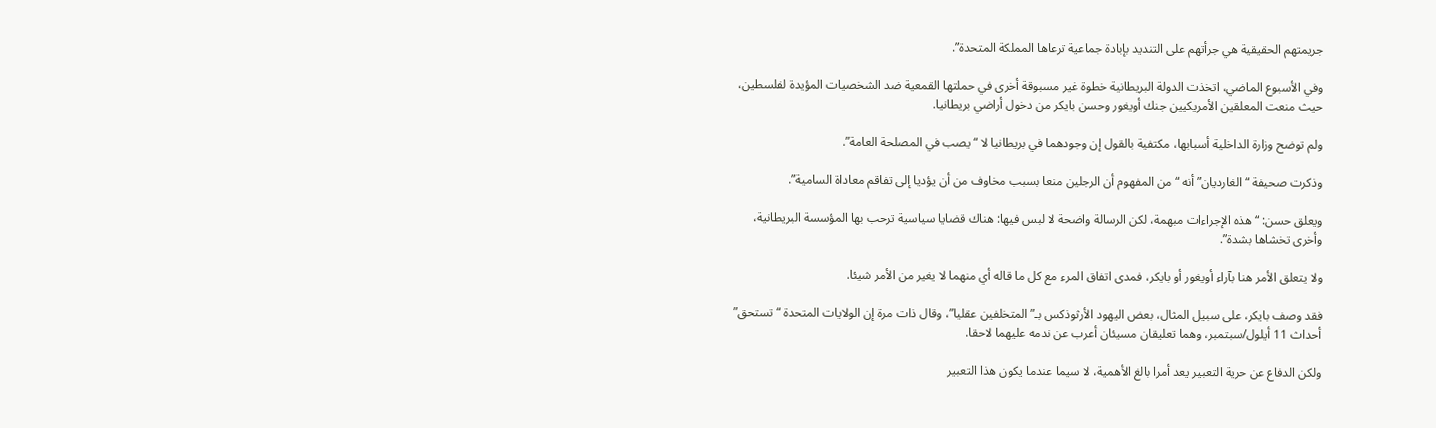جريمتهم الحقيقية هي جرأتهم على التنديد بإبادة جماعية ترعاها المملكة المتحدة”.

وفي الأسبوع الماضي، اتخذت الدولة البريطانية خطوة غير مسبوقة أخرى في حملتها القمعية ضد الشخصيات المؤيدة لفلسطين، حيث منعت المعلقين الأمريكيين جنك أويغور وحسن بايكر من دخول أراضي بريطانيا.

ولم توضح وزارة الداخلية أسبابها، مكتفية بالقول إن وجودهما في بريطانيا لا “يصب في المصلحة العامة”.

وذكرت صحيفة “الغارديان” أنه “من المفهوم أن الرجلين منعا بسبب مخاوف من أن يؤديا إلى تفاقم معاداة السامية”.

ويعلق حسن: “هذه الإجراءات مبهمة، لكن الرسالة واضحة لا لبس فيها: هناك قضايا سياسية ترحب بها المؤسسة البريطانية، وأخرى تخشاها بشدة”.

ولا يتعلق الأمر هنا بآراء أويغور أو بايكر، فمدى اتفاق المرء مع كل ما قاله أي منهما لا يغير من الأمر شيئا.

فقد وصف بايكر، على سبيل المثال، بعض اليهود الأرثوذكس بـ”المتخلفين عقليا”، وقال ذات مرة إن الولايات المتحدة “تستحق” أحداث 11 أيلول/سبتمبر، وهما تعليقان مسيئان أعرب عن ندمه عليهما لاحقا.

ولكن الدفاع عن حرية التعبير يعد أمرا بالغ الأهمية، لا سيما عندما يكون هذا التعبير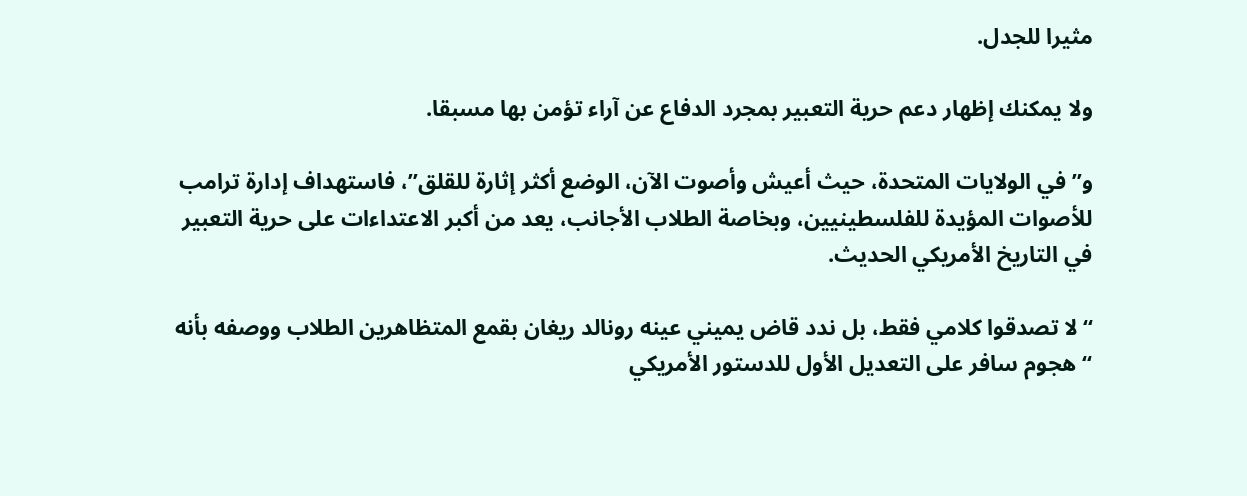مثيرا للجدل.

ولا يمكنك إظهار دعم حرية التعبير بمجرد الدفاع عن آراء تؤمن بها مسبقا.

و”في الولايات المتحدة، حيث أعيش وأصوت الآن، الوضع أكثر إثارة للقلق”، فاستهداف إدارة ترامب للأصوات المؤيدة للفلسطينيين، وبخاصة الطلاب الأجانب، يعد من أكبر الاعتداءات على حرية التعبير في التاريخ الأمريكي الحديث.

“لا تصدقوا كلامي فقط، بل ندد قاض يميني عينه رونالد ريغان بقمع المتظاهرين الطلاب ووصفه بأنه “هجوم سافر على التعديل الأول للدستور الأمريكي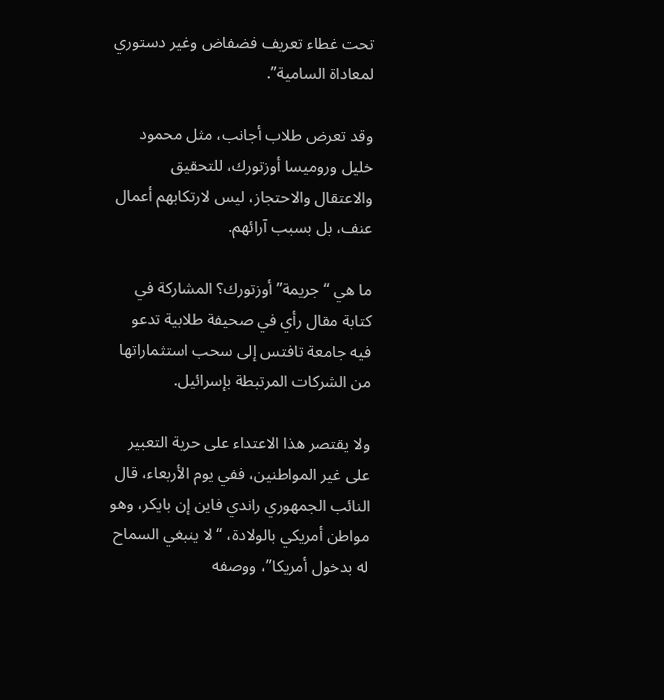تحت غطاء تعريف فضفاض وغير دستوري لمعاداة السامية”.

وقد تعرض طلاب أجانب، مثل محمود خليل وروميسا أوزتورك، للتحقيق والاعتقال والاحتجاز، ليس لارتكابهم أعمال عنف، بل بسبب آرائهم.

ما هي “جريمة” أوزتورك؟ المشاركة في كتابة مقال رأي في صحيفة طلابية تدعو فيه جامعة تافتس إلى سحب استثماراتها من الشركات المرتبطة بإسرائيل.

ولا يقتصر هذا الاعتداء على حرية التعبير على غير المواطنين، ففي يوم الأربعاء، قال النائب الجمهوري راندي فاين إن بايكر، وهو مواطن أمريكي بالولادة، “لا ينبغي السماح له بدخول أمريكا”، ووصفه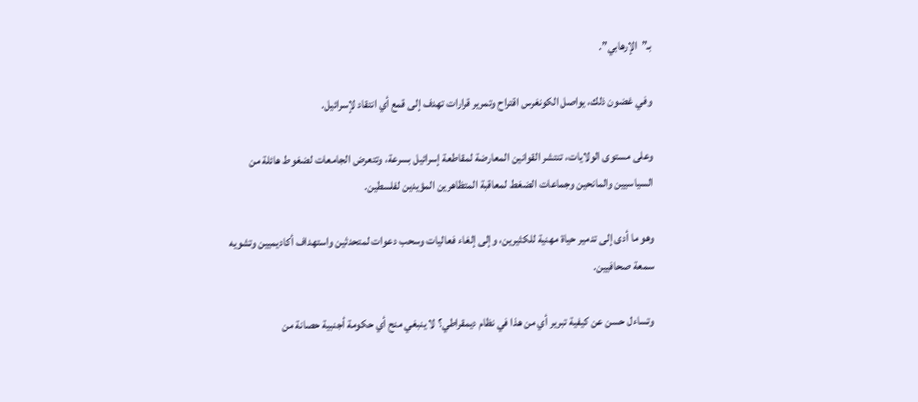بـ”الإرهابي”.

وفي غضون ذلك، يواصل الكونغرس اقتراح وتمرير قرارات تهدف إلى قمع أي انتقاد لإسرائيل.

وعلى مستوى الولايات، تنتشر القوانين المعارضة لمقاطعة إسرائيل بسرعة، وتتعرض الجامعات لضغوط هائلة من السياسيين والمانحين وجماعات الضغط لمعاقبة المتظاهرين المؤيدين لفلسطين.

وهو ما أدى إلى تدمير حياة مهنية للكثيرين، وإلى إلغاء فعاليات وسحب دعوات لمتحدثين واستهداف أكاديميين وتشويه سمعة صحافيين.

وتساءل حسن عن كيفية تبرير أي من هذا في نظام ديمقراطي؟ لا ينبغي منح أي حكومة أجنبية حصانة من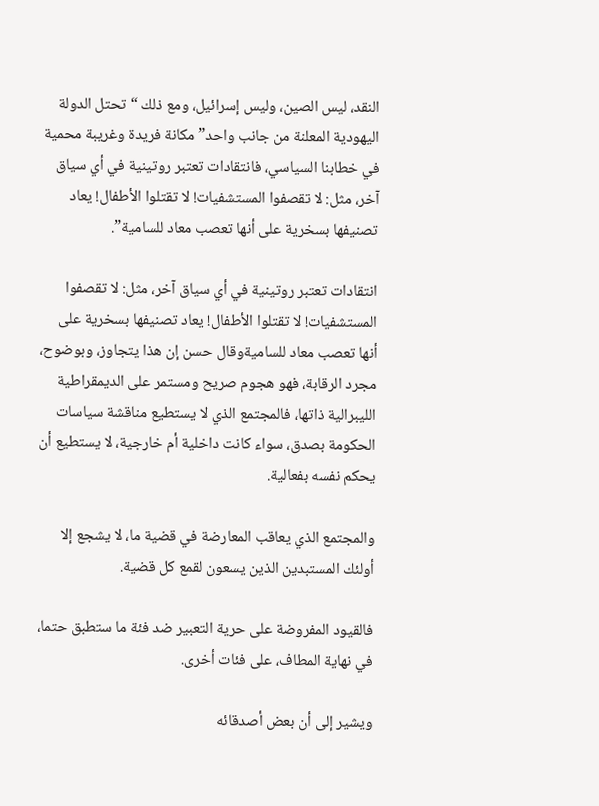النقد، ليس الصين، وليس إسرائيل، ومع ذلك “تحتل الدولة اليهودية المعلنة من جانب واحد” مكانة فريدة وغريبة محمية في خطابنا السياسي، فانتقادات تعتبر روتينية في أي سياق آخر، مثل: لا تقصفوا المستشفيات! لا تقتلوا الأطفال! يعاد تصنيفها بسخرية على أنها تعصب معاد للسامية”.

انتقادات تعتبر روتينية في أي سياق آخر، مثل: لا تقصفوا المستشفيات! لا تقتلوا الأطفال! يعاد تصنيفها بسخرية على أنها تعصب معاد للساميةوقال حسن إن هذا يتجاوز، وبوضوح، مجرد الرقابة، فهو هجوم صريح ومستمر على الديمقراطية الليبرالية ذاتها، فالمجتمع الذي لا يستطيع مناقشة سياسات الحكومة بصدق، سواء كانت داخلية أم خارجية، لا يستطيع أن يحكم نفسه بفعالية.

والمجتمع الذي يعاقب المعارضة في قضية ما، لا يشجع إلا أولئك المستبدين الذين يسعون لقمع كل قضية.

فالقيود المفروضة على حرية التعبير ضد فئة ما ستطبق حتما، في نهاية المطاف، على فئات أخرى.

ويشير إلى أن بعض أصدقائه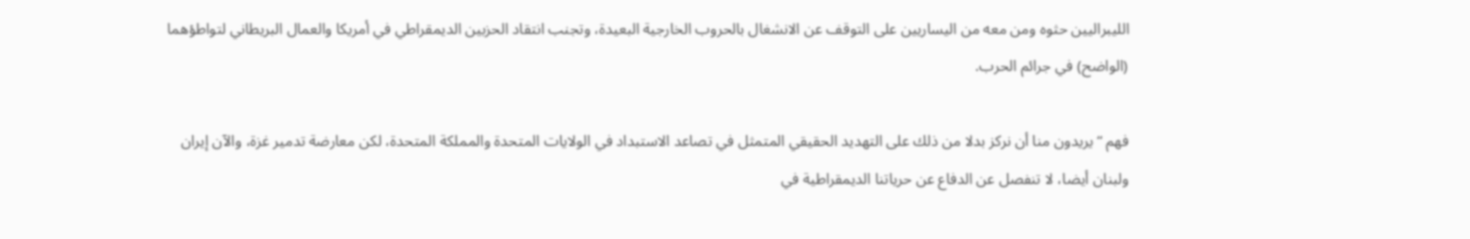الليبراليين حثوه ومن معه من اليساريين على التوقف عن الانشغال بالحروب الخارجية البعيدة، وتجنب انتقاد الحزبين الديمقراطي في أمريكا والعمال البريطاني لتواطؤهما (الواضح) في جرائم الحرب.

فهم “يريدون منا أن نركز بدلا من ذلك على التهديد الحقيقي المتمثل في تصاعد الاستبداد في الولايات المتحدة والمملكة المتحدة، لكن معارضة تدمير غزة، والآن إيران ولبنان أيضا، لا تنفصل عن الدفاع عن حرياتنا الديمقراطية في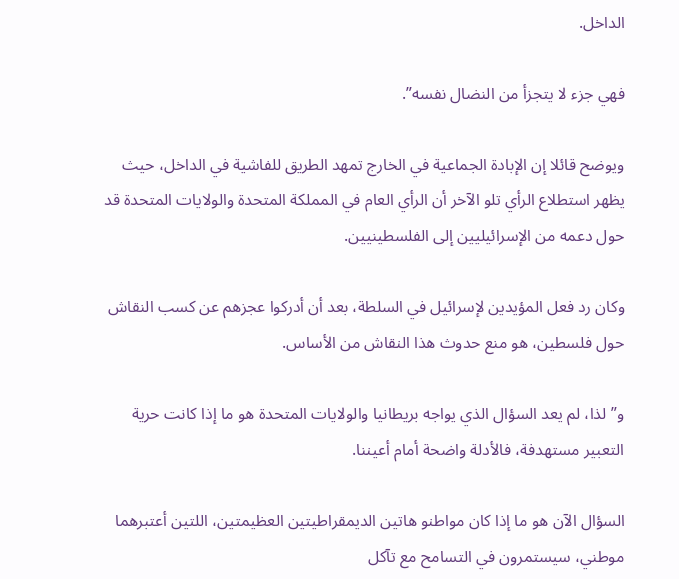الداخل.

فهي جزء لا يتجزأ من النضال نفسه”.

ويوضح قائلا إن الإبادة الجماعية في الخارج تمهد الطريق للفاشية في الداخل، حيث يظهر استطلاع الرأي تلو الآخر أن الرأي العام في المملكة المتحدة والولايات المتحدة قد حول دعمه من الإسرائيليين إلى الفلسطينيين.

وكان رد فعل المؤيدين لإسرائيل في السلطة، بعد أن أدركوا عجزهم عن كسب النقاش حول فلسطين، هو منع حدوث هذا النقاش من الأساس.

و”لذا، لم يعد السؤال الذي يواجه بريطانيا والولايات المتحدة هو ما إذا كانت حرية التعبير مستهدفة، فالأدلة واضحة أمام أعيننا.

السؤال الآن هو ما إذا كان مواطنو هاتين الديمقراطيتين العظيمتين، اللتين أعتبرهما موطني، سيستمرون في التسامح مع تآكل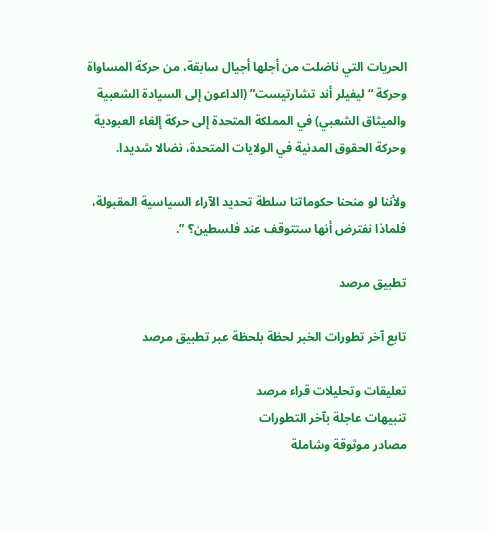الحريات التي ناضلت من أجلها أجيال سابقة، من حركة المساواة وحركة “ليفيلر أند تشارتيست” (الداعون إلى السيادة الشعبية والميثاق الشعبي) في المملكة المتحدة إلى حركة إلغاء العبودية وحركة الحقوق المدنية في الولايات المتحدة، نضالا شديدا.

ولأننا لو منحنا حكوماتنا سلطة تحديد الآراء السياسية المقبولة، فلماذا نفترض أنها ستتوقف عند فلسطين؟ ”.

تطبيق مرصد

تابع آخر تطورات الخبر لحظة بلحظة عبر تطبيق مرصد

تعليقات وتحليلات قراء مرصد
تنبيهات عاجلة بآخر التطورات
مصادر موثوقة وشاملة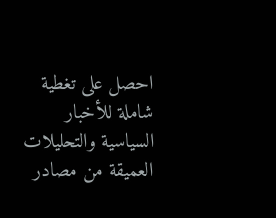احصل على تغطية شاملة للأخبار السياسية والتحليلات العميقة من مصادر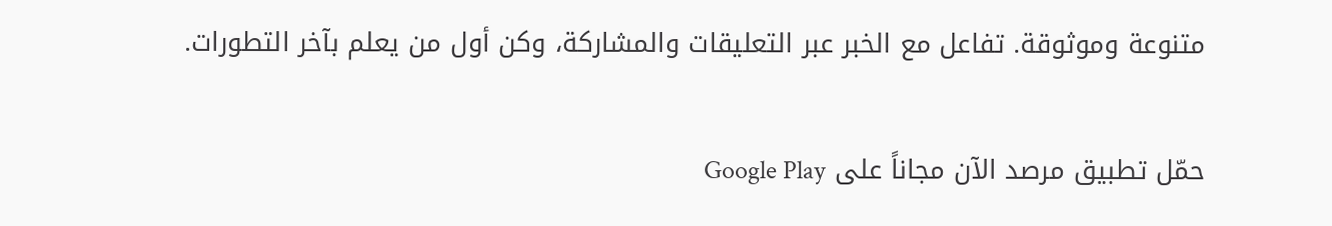متنوعة وموثوقة. تفاعل مع الخبر عبر التعليقات والمشاركة، وكن أول من يعلم بآخر التطورات.

حمّل تطبيق مرصد الآن مجاناً على Google Play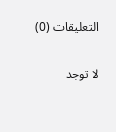التعليقات (0)

لا توجد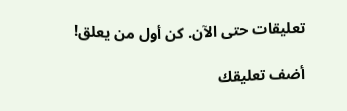تعليقات حتى الآن. كن أول من يعلق!

أضف تعليقك